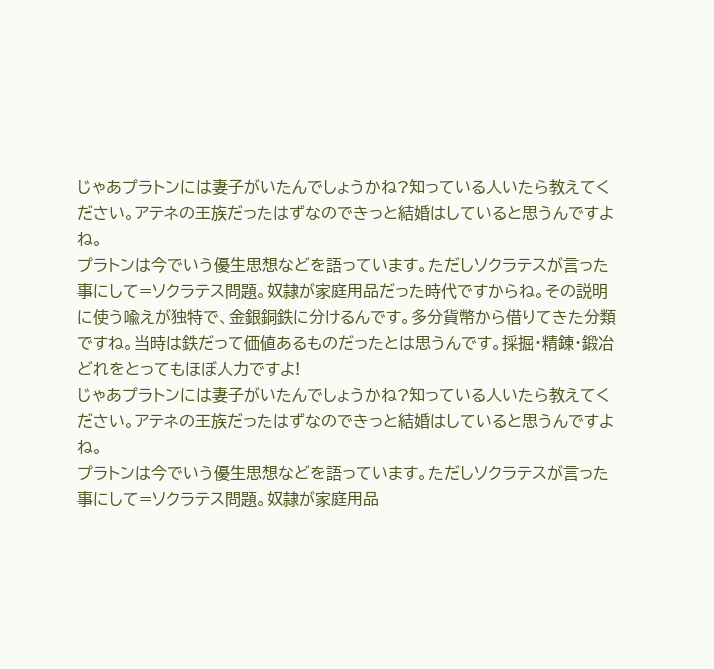じゃあプラトンには妻子がいたんでしょうかね?知っている人いたら教えてください。アテネの王族だったはずなのできっと結婚はしていると思うんですよね。
プラトンは今でいう優生思想などを語っています。ただしソクラテスが言った事にして=ソクラテス問題。奴隷が家庭用品だった時代ですからね。その説明に使う喩えが独特で、金銀銅鉄に分けるんです。多分貨幣から借りてきた分類ですね。当時は鉄だって価値あるものだったとは思うんです。採掘・精錬・鍛冶どれをとってもほぼ人力ですよ!
じゃあプラトンには妻子がいたんでしょうかね?知っている人いたら教えてください。アテネの王族だったはずなのできっと結婚はしていると思うんですよね。
プラトンは今でいう優生思想などを語っています。ただしソクラテスが言った事にして=ソクラテス問題。奴隷が家庭用品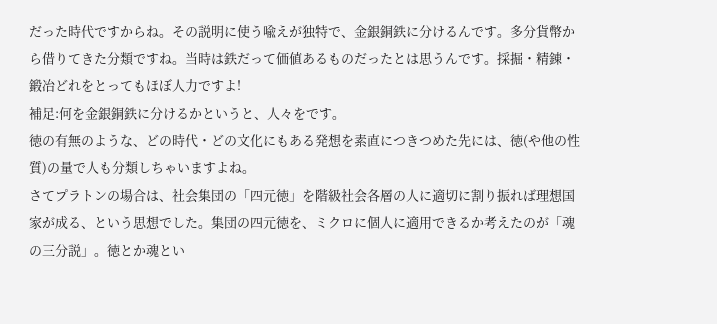だった時代ですからね。その説明に使う喩えが独特で、金銀銅鉄に分けるんです。多分貨幣から借りてきた分類ですね。当時は鉄だって価値あるものだったとは思うんです。採掘・精錬・鍛冶どれをとってもほぼ人力ですよ!
補足:何を金銀銅鉄に分けるかというと、人々をです。
徳の有無のような、どの時代・どの文化にもある発想を素直につきつめた先には、徳(や他の性質)の量で人も分類しちゃいますよね。
さてプラトンの場合は、社会集団の「四元徳」を階級社会各層の人に適切に割り振れば理想国家が成る、という思想でした。集団の四元徳を、ミクロに個人に適用できるか考えたのが「魂の三分説」。徳とか魂とい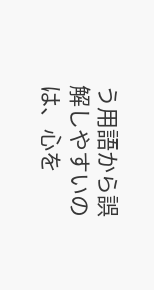う用語から誤解しやすいのは、心を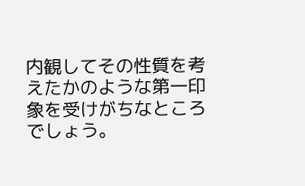内観してその性質を考えたかのような第一印象を受けがちなところでしょう。